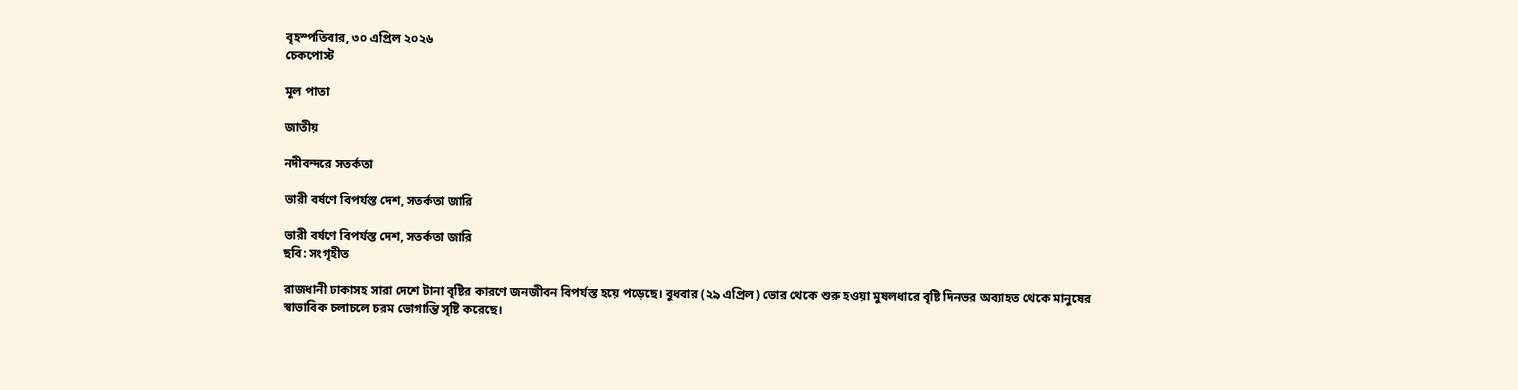বৃহস্পতিবার, ৩০ এপ্রিল ২০২৬
চেকপোস্ট

মূল পাতা

জাতীয়

নদীবন্দরে সতর্কতা

ভারী বর্ষণে বিপর্যস্ত দেশ, সতর্কতা জারি

ভারী বর্ষণে বিপর্যস্ত দেশ, সতর্কতা জারি
ছবি: সংগৃহীত

রাজধানী ঢাকাসহ সারা দেশে টানা বৃষ্টির কারণে জনজীবন বিপর্যস্ত হয়ে পড়েছে। বুধবার (২৯ এপ্রিল) ভোর থেকে শুরু হওয়া মুষলধারে বৃষ্টি দিনভর অব্যাহত থেকে মানুষের স্বাভাবিক চলাচলে চরম ভোগান্তি সৃষ্টি করেছে।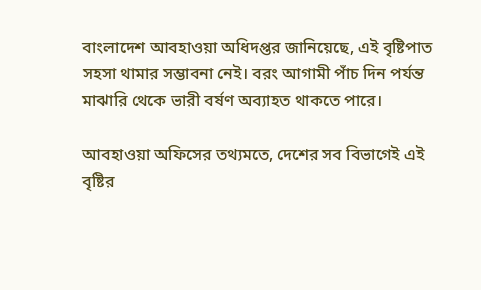বাংলাদেশ আবহাওয়া অধিদপ্তর জানিয়েছে, এই বৃষ্টিপাত সহসা থামার সম্ভাবনা নেই। বরং আগামী পাঁচ দিন পর্যন্ত মাঝারি থেকে ভারী বর্ষণ অব্যাহত থাকতে পারে।

আবহাওয়া অফিসের তথ্যমতে, দেশের সব বিভাগেই এই বৃষ্টির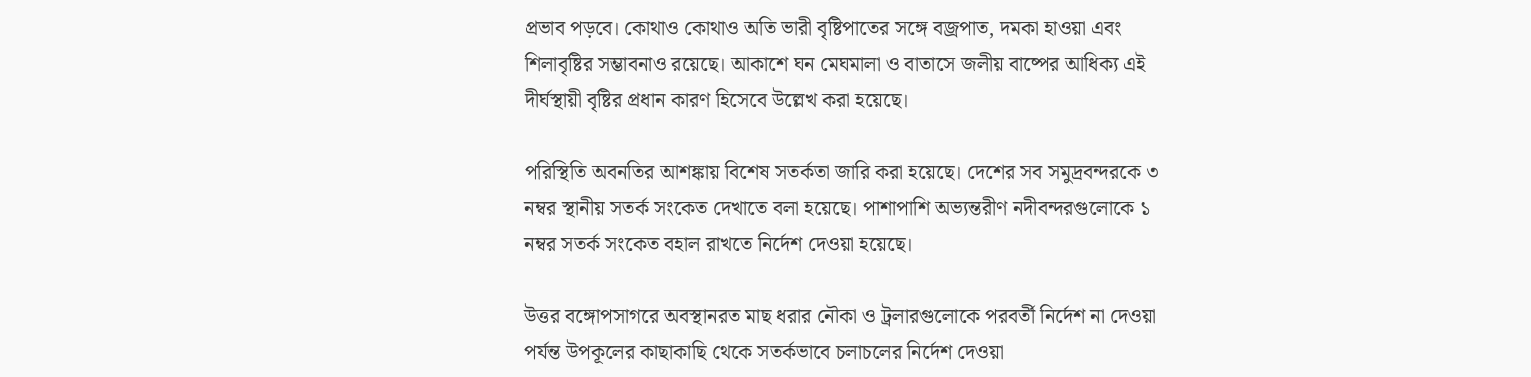প্রভাব পড়বে। কোথাও কোথাও অতি ভারী বৃষ্টিপাতের সঙ্গে বজ্রপাত, দমকা হাওয়া এবং শিলাবৃষ্টির সম্ভাবনাও রয়েছে। আকাশে ঘন মেঘমালা ও বাতাসে জলীয় বাষ্পের আধিক্য এই দীর্ঘস্থায়ী বৃষ্টির প্রধান কারণ হিসেবে উল্লেখ করা হয়েছে।

পরিস্থিতি অবনতির আশঙ্কায় বিশেষ সতর্কতা জারি করা হয়েছে। দেশের সব সমুদ্রবন্দরকে ৩ নম্বর স্থানীয় সতর্ক সংকেত দেখাতে বলা হয়েছে। পাশাপাশি অভ্যন্তরীণ নদীবন্দরগুলোকে ১ নম্বর সতর্ক সংকেত বহাল রাখতে নির্দেশ দেওয়া হয়েছে।

উত্তর বঙ্গোপসাগরে অবস্থানরত মাছ ধরার নৌকা ও ট্রলারগুলোকে পরবর্তী নির্দেশ না দেওয়া পর্যন্ত উপকূলের কাছাকাছি থেকে সতর্কভাবে চলাচলের নির্দেশ দেওয়া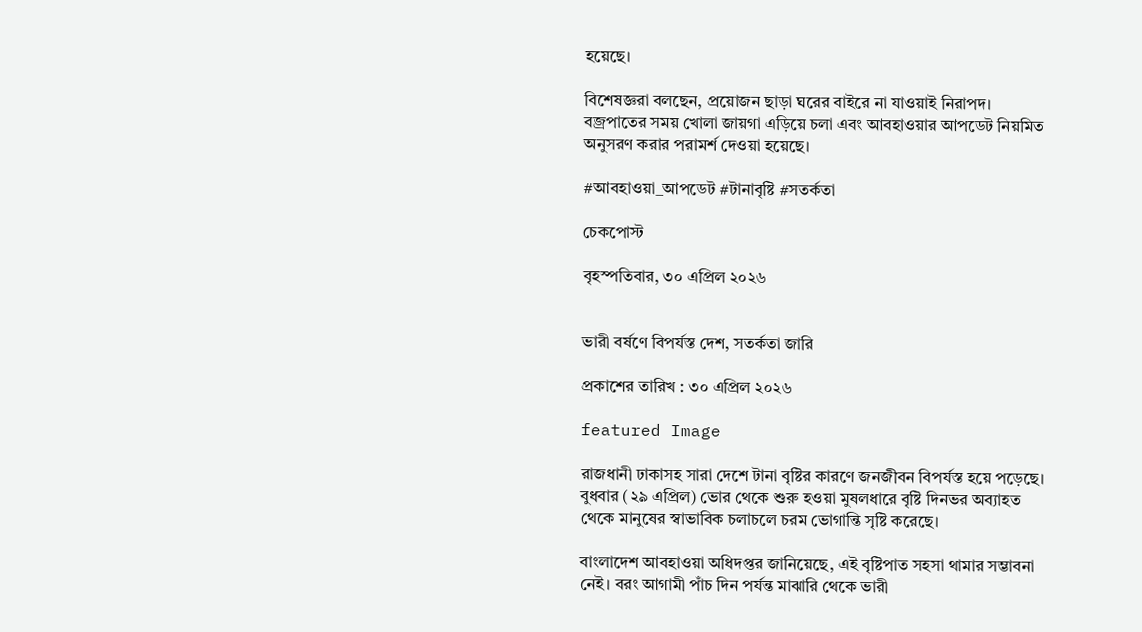হয়েছে।

বিশেষজ্ঞরা বলছেন, প্রয়োজন ছাড়া ঘরের বাইরে না যাওয়াই নিরাপদ। বজ্রপাতের সময় খোলা জায়গা এড়িয়ে চলা এবং আবহাওয়ার আপডেট নিয়মিত অনুসরণ করার পরামর্শ দেওয়া হয়েছে।

#আবহাওয়া_আপডেট #টানাবৃষ্টি #সতর্কতা

চেকপোস্ট

বৃহস্পতিবার, ৩০ এপ্রিল ২০২৬


ভারী বর্ষণে বিপর্যস্ত দেশ, সতর্কতা জারি

প্রকাশের তারিখ : ৩০ এপ্রিল ২০২৬

featured Image

রাজধানী ঢাকাসহ সারা দেশে টানা বৃষ্টির কারণে জনজীবন বিপর্যস্ত হয়ে পড়েছে। বুধবার (২৯ এপ্রিল) ভোর থেকে শুরু হওয়া মুষলধারে বৃষ্টি দিনভর অব্যাহত থেকে মানুষের স্বাভাবিক চলাচলে চরম ভোগান্তি সৃষ্টি করেছে।

বাংলাদেশ আবহাওয়া অধিদপ্তর জানিয়েছে, এই বৃষ্টিপাত সহসা থামার সম্ভাবনা নেই। বরং আগামী পাঁচ দিন পর্যন্ত মাঝারি থেকে ভারী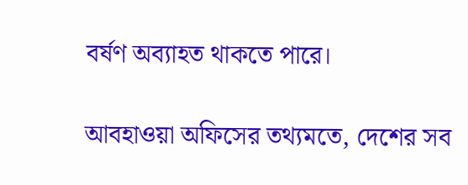বর্ষণ অব্যাহত থাকতে পারে।

আবহাওয়া অফিসের তথ্যমতে, দেশের সব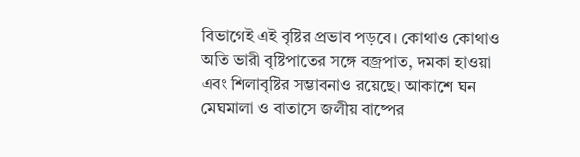বিভাগেই এই বৃষ্টির প্রভাব পড়বে। কোথাও কোথাও অতি ভারী বৃষ্টিপাতের সঙ্গে বজ্রপাত, দমকা হাওয়া এবং শিলাবৃষ্টির সম্ভাবনাও রয়েছে। আকাশে ঘন মেঘমালা ও বাতাসে জলীয় বাষ্পের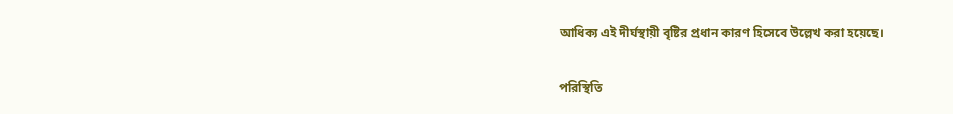আধিক্য এই দীর্ঘস্থায়ী বৃষ্টির প্রধান কারণ হিসেবে উল্লেখ করা হয়েছে।

পরিস্থিতি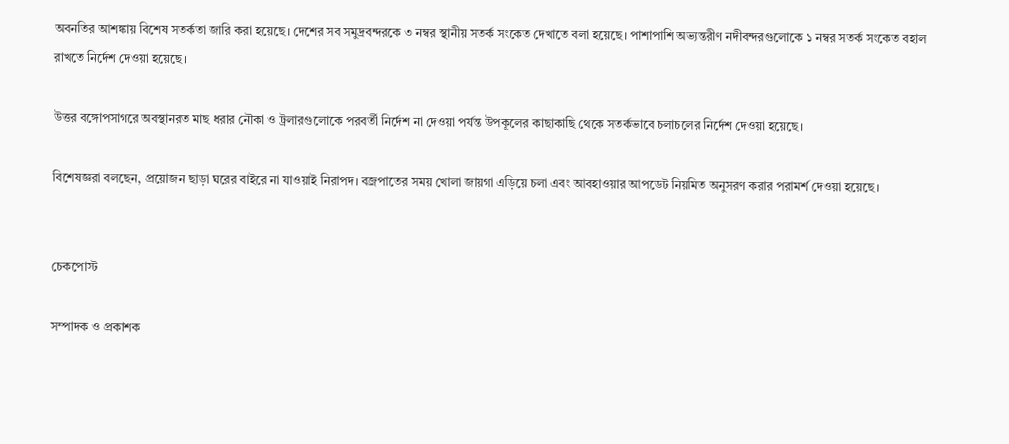অবনতির আশঙ্কায় বিশেষ সতর্কতা জারি করা হয়েছে। দেশের সব সমুদ্রবন্দরকে ৩ নম্বর স্থানীয় সতর্ক সংকেত দেখাতে বলা হয়েছে। পাশাপাশি অভ্যন্তরীণ নদীবন্দরগুলোকে ১ নম্বর সতর্ক সংকেত বহাল রাখতে নির্দেশ দেওয়া হয়েছে।

উত্তর বঙ্গোপসাগরে অবস্থানরত মাছ ধরার নৌকা ও ট্রলারগুলোকে পরবর্তী নির্দেশ না দেওয়া পর্যন্ত উপকূলের কাছাকাছি থেকে সতর্কভাবে চলাচলের নির্দেশ দেওয়া হয়েছে।

বিশেষজ্ঞরা বলছেন, প্রয়োজন ছাড়া ঘরের বাইরে না যাওয়াই নিরাপদ। বজ্রপাতের সময় খোলা জায়গা এড়িয়ে চলা এবং আবহাওয়ার আপডেট নিয়মিত অনুসরণ করার পরামর্শ দেওয়া হয়েছে।


চেকপোস্ট

সম্পাদক ও প্রকাশক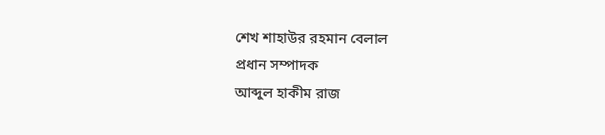শেখ শাহাউর রহমান বেলাল
প্রধান সম্পাদক
আব্দুল হাকীম রাজ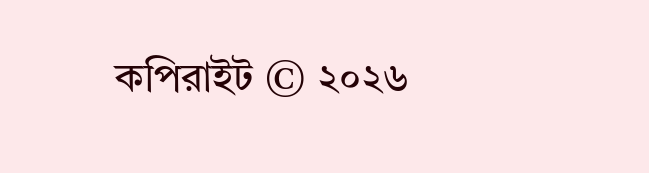কপিরাইট © ২০২৬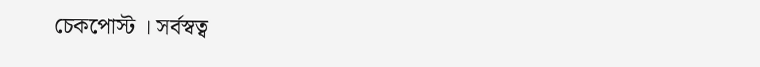চেকপোস্ট । সর্বস্বত্ব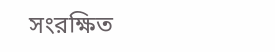সংরক্ষিত